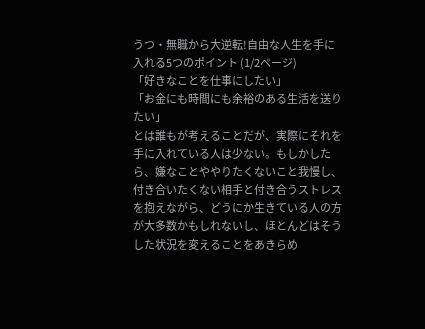うつ・無職から大逆転!自由な人生を手に入れる5つのポイント (1/2ページ)
「好きなことを仕事にしたい」
「お金にも時間にも余裕のある生活を送りたい」
とは誰もが考えることだが、実際にそれを手に入れている人は少ない。もしかしたら、嫌なことややりたくないこと我慢し、付き合いたくない相手と付き合うストレスを抱えながら、どうにか生きている人の方が大多数かもしれないし、ほとんどはそうした状況を変えることをあきらめ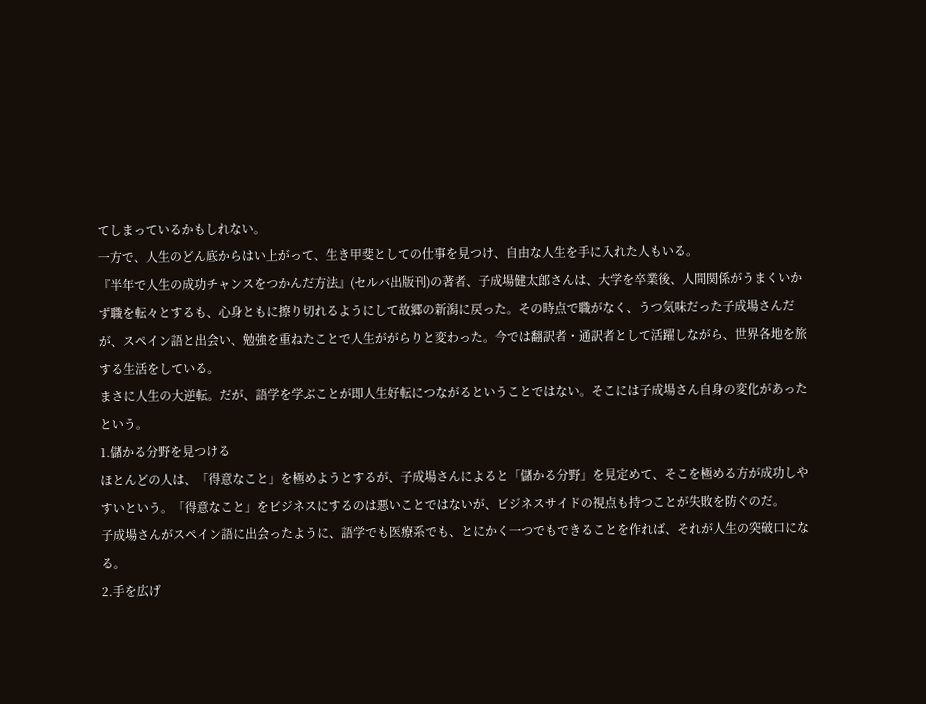てしまっているかもしれない。
一方で、人生のどん底からはい上がって、生き甲斐としての仕事を見つけ、自由な人生を手に入れた人もいる。
『半年で人生の成功チャンスをつかんだ方法』(セルバ出版刊)の著者、子成場健太郎さんは、大学を卒業後、人間関係がうまくいかず職を転々とするも、心身ともに擦り切れるようにして故郷の新潟に戻った。その時点で職がなく、うつ気味だった子成場さんだが、スペイン語と出会い、勉強を重ねたことで人生ががらりと変わった。今では翻訳者・通訳者として活躍しながら、世界各地を旅する生活をしている。
まさに人生の大逆転。だが、語学を学ぶことが即人生好転につながるということではない。そこには子成場さん自身の変化があったという。
1.儲かる分野を見つける
ほとんどの人は、「得意なこと」を極めようとするが、子成場さんによると「儲かる分野」を見定めて、そこを極める方が成功しやすいという。「得意なこと」をビジネスにするのは悪いことではないが、ビジネスサイドの視点も持つことが失敗を防ぐのだ。
子成場さんがスペイン語に出会ったように、語学でも医療系でも、とにかく一つでもできることを作れば、それが人生の突破口になる。
2.手を広げ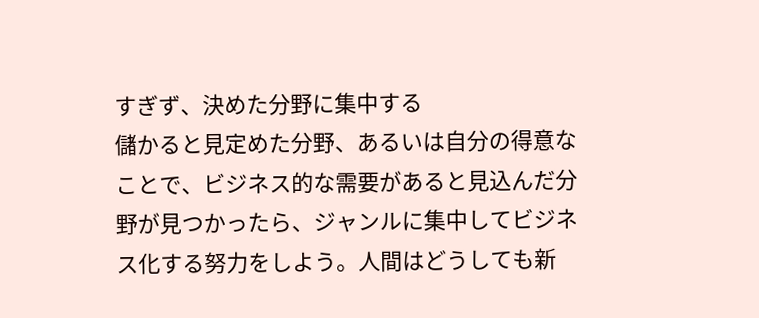すぎず、決めた分野に集中する
儲かると見定めた分野、あるいは自分の得意なことで、ビジネス的な需要があると見込んだ分野が見つかったら、ジャンルに集中してビジネス化する努力をしよう。人間はどうしても新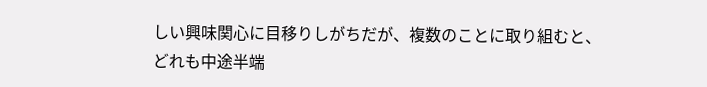しい興味関心に目移りしがちだが、複数のことに取り組むと、どれも中途半端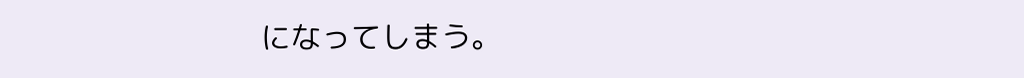になってしまう。